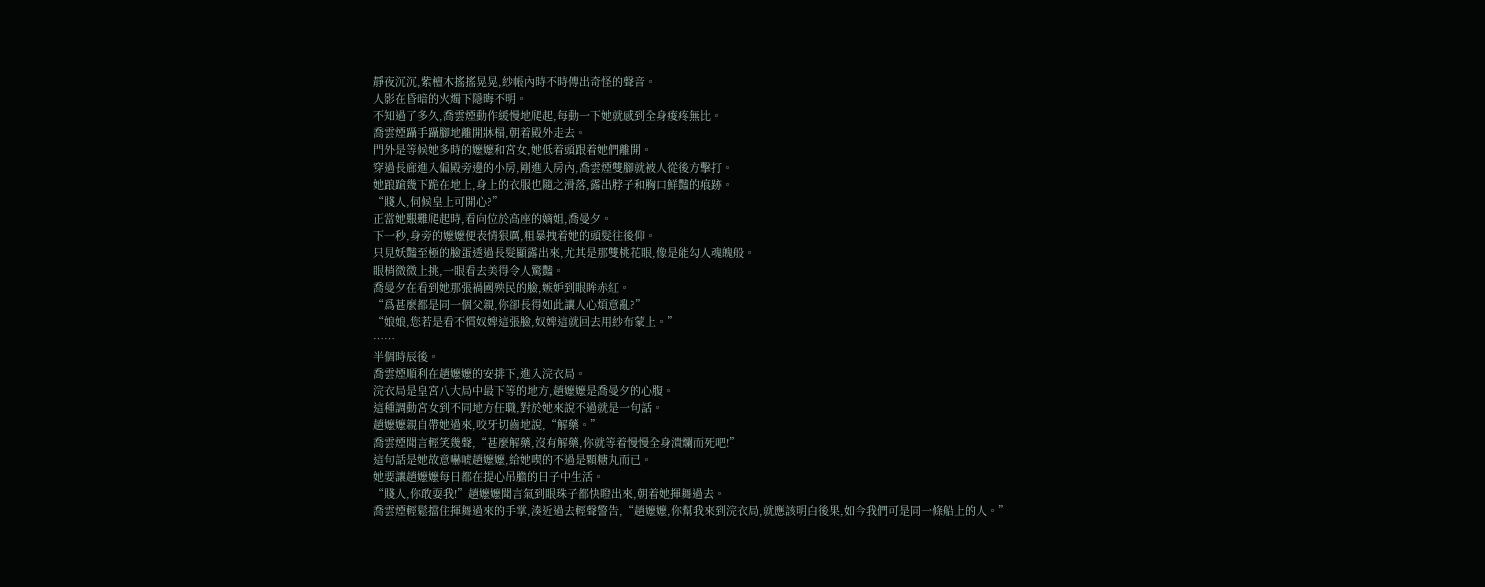靜夜沉沉,紫檀木搖搖晃晃,紗帳內時不時傳出奇怪的聲音。
人影在昏暗的火燭下隱晦不明。
不知過了多久,喬雲煙動作緩慢地爬起,每動一下她就感到全身痠疼無比。
喬雲煙躡手躡腳地離開牀榻,朝着殿外走去。
門外是等候她多時的嬤嬤和宮女,她低着頭跟着她們離開。
穿過長廊進入偏殿旁邊的小房,剛進入房內,喬雲煙雙腳就被人從後方擊打。
她踉蹌幾下跪在地上,身上的衣服也隨之滑落,露出脖子和胸口鮮豔的痕跡。
“賤人,伺候皇上可開心?”
正當她艱難爬起時,看向位於高座的嫡姐,喬曼夕。
下一秒,身旁的嬤嬤便表情狠厲,粗暴拽着她的頭髮往後仰。
只見妖豔至極的臉蛋透過長髮顯露出來,尤其是那雙桃花眼,像是能勾人魂魄般。
眼梢微微上挑,一眼看去美得令人驚豔。
喬曼夕在看到她那張禍國殃民的臉,嫉妒到眼眸赤紅。
“爲甚麼都是同一個父親,你卻長得如此讓人心煩意亂?”
“娘娘,您若是看不慣奴婢這張臉,奴婢這就回去用紗布蒙上。”
……
半個時辰後。
喬雲煙順利在趙嬤嬤的安排下,進入浣衣局。
浣衣局是皇宮八大局中最下等的地方,趙嬤嬤是喬曼夕的心腹。
這種調動宮女到不同地方任職,對於她來說不過就是一句話。
趙嬤嬤親自帶她過來,咬牙切齒地說,“解藥。”
喬雲煙聞言輕笑幾聲,“甚麼解藥,沒有解藥,你就等着慢慢全身潰爛而死吧!”
這句話是她故意嚇唬趙嬤嬤,給她喫的不過是顆糖丸而已。
她要讓趙嬤嬤每日都在提心吊膽的日子中生活。
“賤人,你敢耍我!”趙嬤嬤聞言氣到眼珠子都快瞪出來,朝着她揮舞過去。
喬雲煙輕鬆擋住揮舞過來的手掌,湊近過去輕聲警告,“趙嬤嬤,你幫我來到浣衣局,就應該明白後果,如今我們可是同一條船上的人。”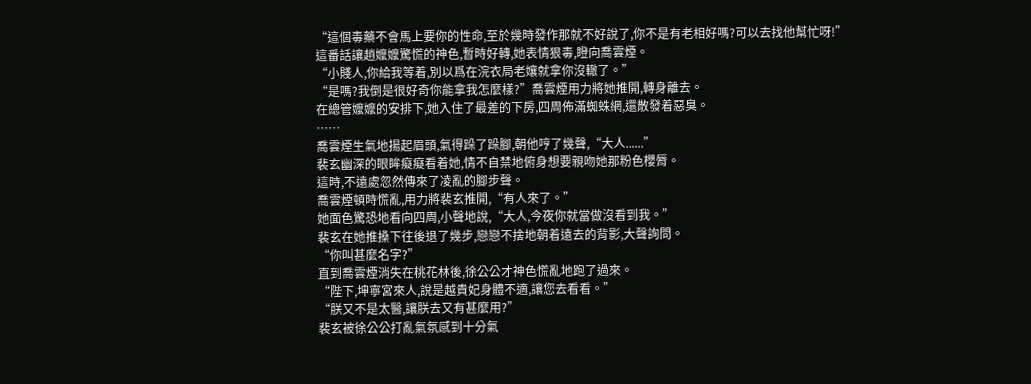“這個毒藥不會馬上要你的性命,至於幾時發作那就不好說了,你不是有老相好嗎?可以去找他幫忙呀!”
這番話讓趙嬤嬤驚慌的神色,暫時好轉,她表情狠毒,瞪向喬雲煙。
“小賤人,你給我等着,別以爲在浣衣局老孃就拿你沒轍了。”
“是嗎?我倒是很好奇你能拿我怎麼樣?”喬雲煙用力將她推開,轉身離去。
在總管嬤嬤的安排下,她入住了最差的下房,四周佈滿蜘蛛網,還散發着惡臭。
……
喬雲煙生氣地揚起眉頭,氣得跺了跺腳,朝他哼了幾聲,“大人......”
裴玄幽深的眼眸癡癡看着她,情不自禁地俯身想要親吻她那粉色櫻脣。
這時,不遠處忽然傳來了凌亂的腳步聲。
喬雲煙頓時慌亂,用力將裴玄推開,“有人來了。”
她面色驚恐地看向四周,小聲地說,“大人,今夜你就當做沒看到我。”
裴玄在她推搡下往後退了幾步,戀戀不捨地朝着遠去的背影,大聲詢問。
“你叫甚麼名字?”
直到喬雲煙消失在桃花林後,徐公公才神色慌亂地跑了過來。
“陛下,坤寧宮來人,說是越貴妃身體不適,讓您去看看。”
“朕又不是太醫,讓朕去又有甚麼用?”
裴玄被徐公公打亂氣氛感到十分氣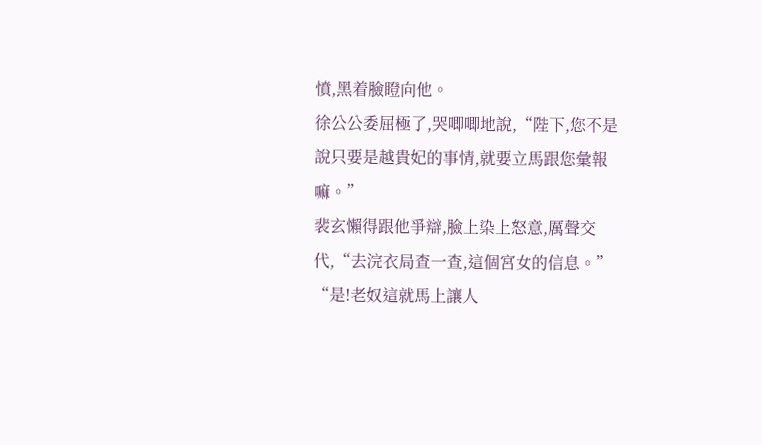憤,黑着臉瞪向他。
徐公公委屈極了,哭唧唧地說,“陛下,您不是說只要是越貴妃的事情,就要立馬跟您彙報嘛。”
裴玄懶得跟他爭辯,臉上染上怒意,厲聲交代,“去浣衣局查一查,這個宮女的信息。”
“是!老奴這就馬上讓人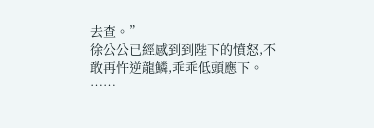去查。”
徐公公已經感到到陛下的憤怒,不敢再忤逆龍鱗,乖乖低頭應下。
……